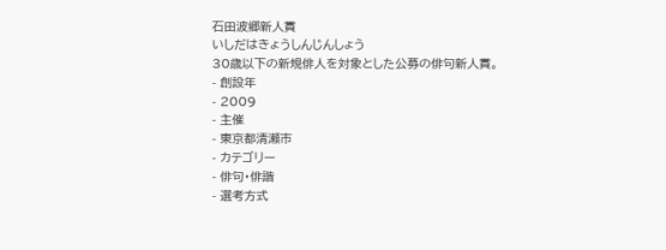石田波郷新人賞
いしだはきょうしんじんしょう
30歳以下の新規俳人を対象とした公募の俳句新人賞。
- 創設年
- 2009
- 主催
- 東京都清瀬市
- カテゴリー
- 俳句・俳諧
- 選考方式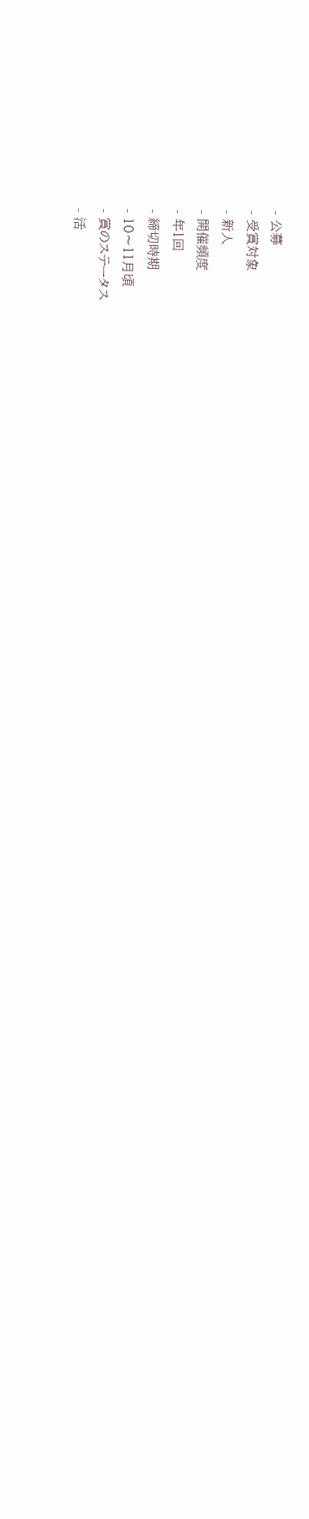- 公募
- 受賞対象
- 新人
- 開催頻度
- 年1回
- 締切時期
- 10〜11月頃
- 賞のステータス
- 活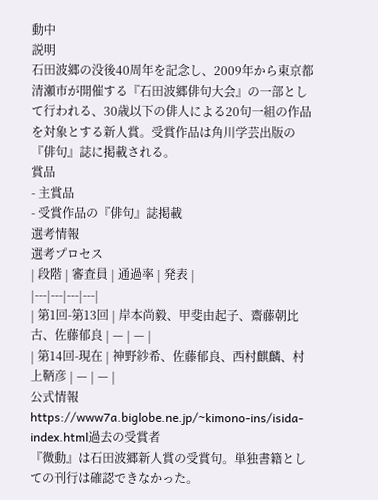動中
説明
石田波郷の没後40周年を記念し、2009年から東京都清瀬市が開催する『石田波郷俳句大会』の一部として行われる、30歳以下の俳人による20句一組の作品を対象とする新人賞。受賞作品は角川学芸出版の『俳句』誌に掲載される。
賞品
- 主賞品
- 受賞作品の『俳句』誌掲載
選考情報
選考プロセス
| 段階 | 審査員 | 通過率 | 発表 |
|---|---|---|---|
| 第1回-第13回 | 岸本尚毅、甲斐由起子、齋藤朝比古、佐藤郁良 | — | — |
| 第14回-現在 | 神野紗希、佐藤郁良、西村麒麟、村上鞆彦 | — | — |
公式情報
https://www7a.biglobe.ne.jp/~kimono-ins/isida-index.html過去の受賞者
『微動』は石田波郷新人賞の受賞句。単独書籍としての刊行は確認できなかった。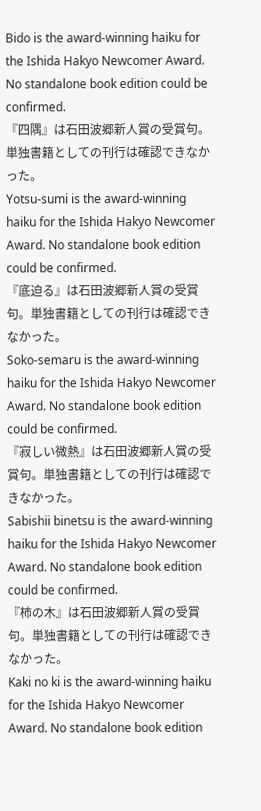Bido is the award-winning haiku for the Ishida Hakyo Newcomer Award. No standalone book edition could be confirmed.
『四隅』は石田波郷新人賞の受賞句。単独書籍としての刊行は確認できなかった。
Yotsu-sumi is the award-winning haiku for the Ishida Hakyo Newcomer Award. No standalone book edition could be confirmed.
『底迫る』は石田波郷新人賞の受賞句。単独書籍としての刊行は確認できなかった。
Soko-semaru is the award-winning haiku for the Ishida Hakyo Newcomer Award. No standalone book edition could be confirmed.
『寂しい微熱』は石田波郷新人賞の受賞句。単独書籍としての刊行は確認できなかった。
Sabishii binetsu is the award-winning haiku for the Ishida Hakyo Newcomer Award. No standalone book edition could be confirmed.
『柿の木』は石田波郷新人賞の受賞句。単独書籍としての刊行は確認できなかった。
Kaki no ki is the award-winning haiku for the Ishida Hakyo Newcomer Award. No standalone book edition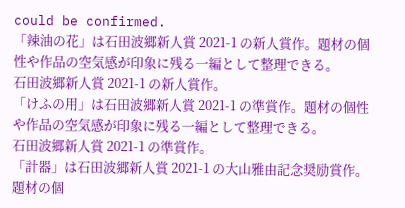could be confirmed.
「辣油の花」は石田波郷新人賞 2021-1 の新人賞作。題材の個性や作品の空気感が印象に残る一編として整理できる。
石田波郷新人賞 2021-1 の新人賞作。
「けふの用」は石田波郷新人賞 2021-1 の準賞作。題材の個性や作品の空気感が印象に残る一編として整理できる。
石田波郷新人賞 2021-1 の準賞作。
「計器」は石田波郷新人賞 2021-1 の大山雅由記念奨励賞作。題材の個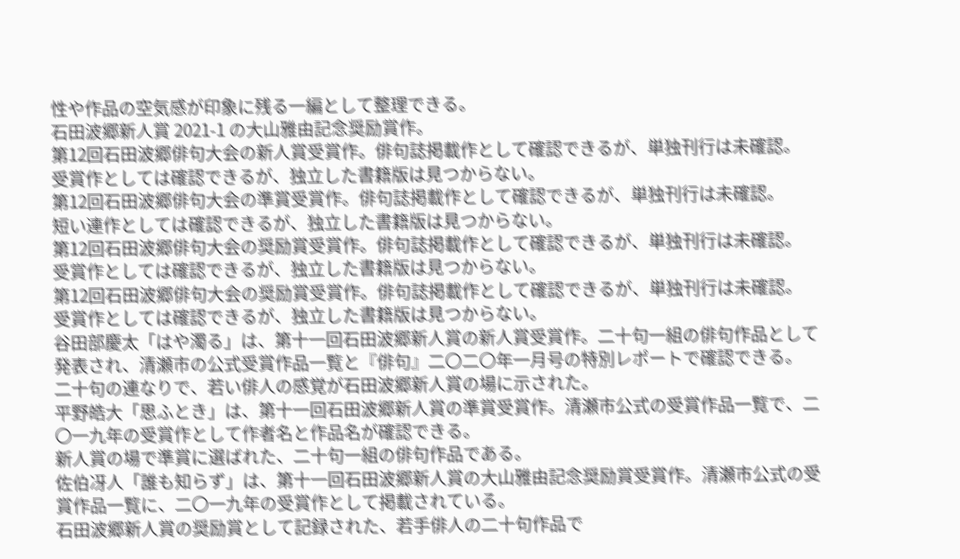性や作品の空気感が印象に残る一編として整理できる。
石田波郷新人賞 2021-1 の大山雅由記念奨励賞作。
第12回石田波郷俳句大会の新人賞受賞作。俳句誌掲載作として確認できるが、単独刊行は未確認。
受賞作としては確認できるが、独立した書籍版は見つからない。
第12回石田波郷俳句大会の準賞受賞作。俳句誌掲載作として確認できるが、単独刊行は未確認。
短い連作としては確認できるが、独立した書籍版は見つからない。
第12回石田波郷俳句大会の奨励賞受賞作。俳句誌掲載作として確認できるが、単独刊行は未確認。
受賞作としては確認できるが、独立した書籍版は見つからない。
第12回石田波郷俳句大会の奨励賞受賞作。俳句誌掲載作として確認できるが、単独刊行は未確認。
受賞作としては確認できるが、独立した書籍版は見つからない。
谷田部慶太「はや濁る」は、第十一回石田波郷新人賞の新人賞受賞作。二十句一組の俳句作品として発表され、清瀬市の公式受賞作品一覧と『俳句』二〇二〇年一月号の特別レポートで確認できる。
二十句の連なりで、若い俳人の感覚が石田波郷新人賞の場に示された。
平野皓大「思ふとき」は、第十一回石田波郷新人賞の準賞受賞作。清瀬市公式の受賞作品一覧で、二〇一九年の受賞作として作者名と作品名が確認できる。
新人賞の場で準賞に選ばれた、二十句一組の俳句作品である。
佐伯冴人「誰も知らず」は、第十一回石田波郷新人賞の大山雅由記念奨励賞受賞作。清瀬市公式の受賞作品一覧に、二〇一九年の受賞作として掲載されている。
石田波郷新人賞の奨励賞として記録された、若手俳人の二十句作品で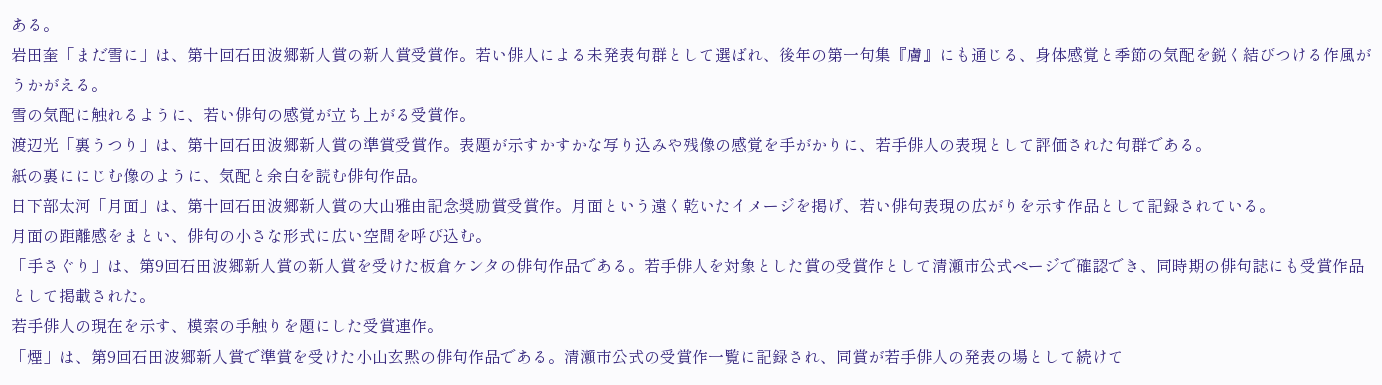ある。
岩田奎「まだ雪に」は、第十回石田波郷新人賞の新人賞受賞作。若い俳人による未発表句群として選ばれ、後年の第一句集『膚』にも通じる、身体感覚と季節の気配を鋭く結びつける作風がうかがえる。
雪の気配に触れるように、若い俳句の感覚が立ち上がる受賞作。
渡辺光「裏うつり」は、第十回石田波郷新人賞の準賞受賞作。表題が示すかすかな写り込みや残像の感覚を手がかりに、若手俳人の表現として評価された句群である。
紙の裏ににじむ像のように、気配と余白を読む俳句作品。
日下部太河「月面」は、第十回石田波郷新人賞の大山雅由記念奨励賞受賞作。月面という遠く乾いたイメージを掲げ、若い俳句表現の広がりを示す作品として記録されている。
月面の距離感をまとい、俳句の小さな形式に広い空間を呼び込む。
「手さぐり」は、第9回石田波郷新人賞の新人賞を受けた板倉ケンタの俳句作品である。若手俳人を対象とした賞の受賞作として清瀬市公式ページで確認でき、同時期の俳句誌にも受賞作品として掲載された。
若手俳人の現在を示す、模索の手触りを題にした受賞連作。
「煙」は、第9回石田波郷新人賞で準賞を受けた小山玄黙の俳句作品である。清瀬市公式の受賞作一覧に記録され、同賞が若手俳人の発表の場として続けて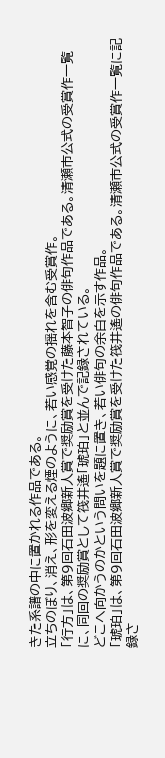きた系譜の中に置かれる作品である。
立ちのぼり、消え、形を変える煙のように、若い感覚の揺れを含む受賞作。
「行方」は、第9回石田波郷新人賞で奨励賞を受けた藤本智子の俳句作品である。清瀬市公式の受賞作一覧に、同回の奨励賞として筏井遙「琥珀」と並んで記録されている。
どこへ向かうのかという問いを題に置き、若い俳句の余白を示す作品。
「琥珀」は、第9回石田波郷新人賞で奨励賞を受けた筏井遙の俳句作品である。清瀬市公式の受賞作一覧に記録さ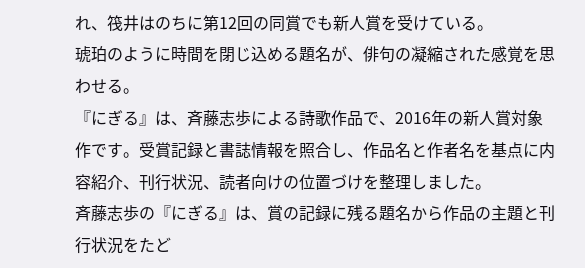れ、筏井はのちに第12回の同賞でも新人賞を受けている。
琥珀のように時間を閉じ込める題名が、俳句の凝縮された感覚を思わせる。
『にぎる』は、斉藤志歩による詩歌作品で、2016年の新人賞対象作です。受賞記録と書誌情報を照合し、作品名と作者名を基点に内容紹介、刊行状況、読者向けの位置づけを整理しました。
斉藤志歩の『にぎる』は、賞の記録に残る題名から作品の主題と刊行状況をたど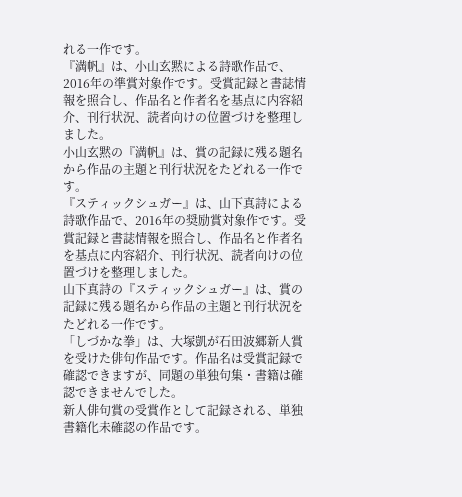れる一作です。
『満帆』は、小山玄黙による詩歌作品で、2016年の準賞対象作です。受賞記録と書誌情報を照合し、作品名と作者名を基点に内容紹介、刊行状況、読者向けの位置づけを整理しました。
小山玄黙の『満帆』は、賞の記録に残る題名から作品の主題と刊行状況をたどれる一作です。
『スティックシュガー』は、山下真詩による詩歌作品で、2016年の奨励賞対象作です。受賞記録と書誌情報を照合し、作品名と作者名を基点に内容紹介、刊行状況、読者向けの位置づけを整理しました。
山下真詩の『スティックシュガー』は、賞の記録に残る題名から作品の主題と刊行状況をたどれる一作です。
「しづかな拳」は、大塚凱が石田波郷新人賞を受けた俳句作品です。作品名は受賞記録で確認できますが、同題の単独句集・書籍は確認できませんでした。
新人俳句賞の受賞作として記録される、単独書籍化未確認の作品です。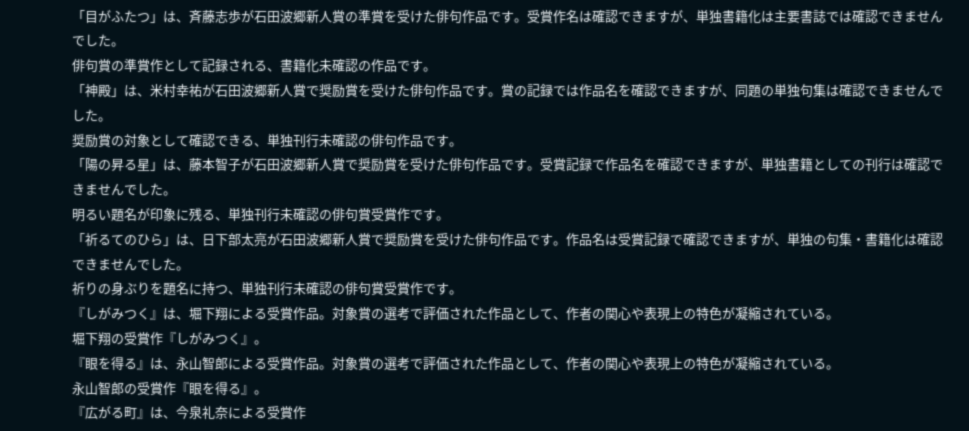「目がふたつ」は、斉藤志歩が石田波郷新人賞の準賞を受けた俳句作品です。受賞作名は確認できますが、単独書籍化は主要書誌では確認できませんでした。
俳句賞の準賞作として記録される、書籍化未確認の作品です。
「神殿」は、米村幸祐が石田波郷新人賞で奨励賞を受けた俳句作品です。賞の記録では作品名を確認できますが、同題の単独句集は確認できませんでした。
奨励賞の対象として確認できる、単独刊行未確認の俳句作品です。
「陽の昇る星」は、藤本智子が石田波郷新人賞で奨励賞を受けた俳句作品です。受賞記録で作品名を確認できますが、単独書籍としての刊行は確認できませんでした。
明るい題名が印象に残る、単独刊行未確認の俳句賞受賞作です。
「祈るてのひら」は、日下部太亮が石田波郷新人賞で奨励賞を受けた俳句作品です。作品名は受賞記録で確認できますが、単独の句集・書籍化は確認できませんでした。
祈りの身ぶりを題名に持つ、単独刊行未確認の俳句賞受賞作です。
『しがみつく』は、堀下翔による受賞作品。対象賞の選考で評価された作品として、作者の関心や表現上の特色が凝縮されている。
堀下翔の受賞作『しがみつく』。
『眼を得る』は、永山智郎による受賞作品。対象賞の選考で評価された作品として、作者の関心や表現上の特色が凝縮されている。
永山智郎の受賞作『眼を得る』。
『広がる町』は、今泉礼奈による受賞作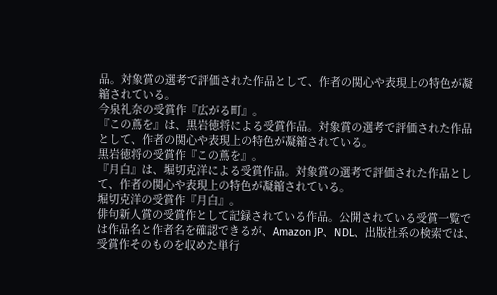品。対象賞の選考で評価された作品として、作者の関心や表現上の特色が凝縮されている。
今泉礼奈の受賞作『広がる町』。
『この蔦を』は、黒岩徳将による受賞作品。対象賞の選考で評価された作品として、作者の関心や表現上の特色が凝縮されている。
黒岩徳将の受賞作『この蔦を』。
『月白』は、堀切克洋による受賞作品。対象賞の選考で評価された作品として、作者の関心や表現上の特色が凝縮されている。
堀切克洋の受賞作『月白』。
俳句新人賞の受賞作として記録されている作品。公開されている受賞一覧では作品名と作者名を確認できるが、Amazon JP、NDL、出版社系の検索では、受賞作そのものを収めた単行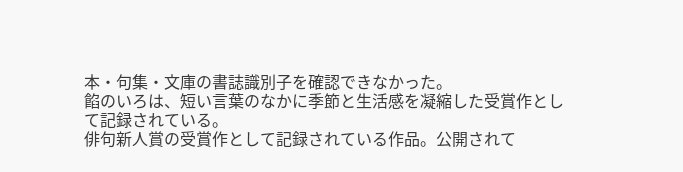本・句集・文庫の書誌識別子を確認できなかった。
餡のいろは、短い言葉のなかに季節と生活感を凝縮した受賞作として記録されている。
俳句新人賞の受賞作として記録されている作品。公開されて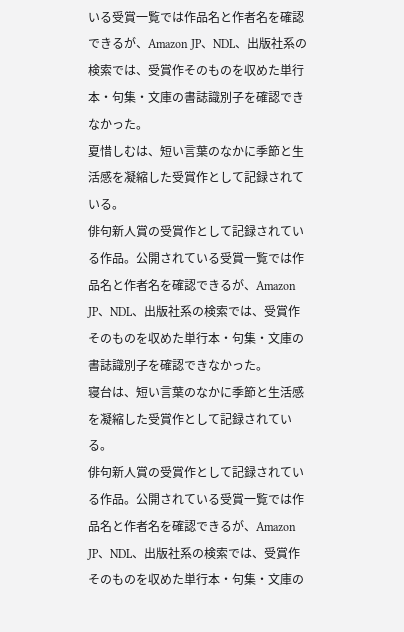いる受賞一覧では作品名と作者名を確認できるが、Amazon JP、NDL、出版社系の検索では、受賞作そのものを収めた単行本・句集・文庫の書誌識別子を確認できなかった。
夏惜しむは、短い言葉のなかに季節と生活感を凝縮した受賞作として記録されている。
俳句新人賞の受賞作として記録されている作品。公開されている受賞一覧では作品名と作者名を確認できるが、Amazon JP、NDL、出版社系の検索では、受賞作そのものを収めた単行本・句集・文庫の書誌識別子を確認できなかった。
寝台は、短い言葉のなかに季節と生活感を凝縮した受賞作として記録されている。
俳句新人賞の受賞作として記録されている作品。公開されている受賞一覧では作品名と作者名を確認できるが、Amazon JP、NDL、出版社系の検索では、受賞作そのものを収めた単行本・句集・文庫の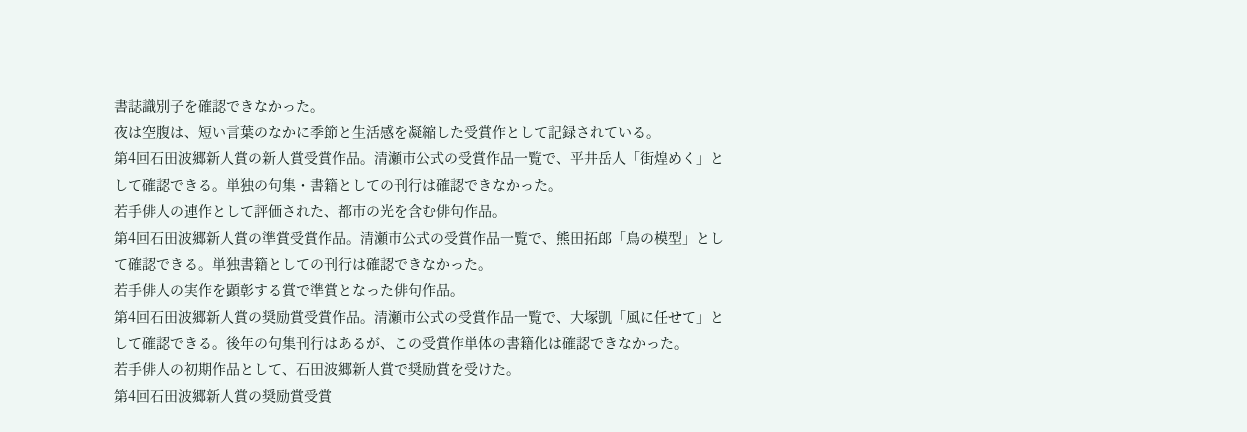書誌識別子を確認できなかった。
夜は空腹は、短い言葉のなかに季節と生活感を凝縮した受賞作として記録されている。
第4回石田波郷新人賞の新人賞受賞作品。清瀬市公式の受賞作品一覧で、平井岳人「街煌めく」として確認できる。単独の句集・書籍としての刊行は確認できなかった。
若手俳人の連作として評価された、都市の光を含む俳句作品。
第4回石田波郷新人賞の準賞受賞作品。清瀬市公式の受賞作品一覧で、熊田拓郎「鳥の模型」として確認できる。単独書籍としての刊行は確認できなかった。
若手俳人の実作を顕彰する賞で準賞となった俳句作品。
第4回石田波郷新人賞の奨励賞受賞作品。清瀬市公式の受賞作品一覧で、大塚凱「風に任せて」として確認できる。後年の句集刊行はあるが、この受賞作単体の書籍化は確認できなかった。
若手俳人の初期作品として、石田波郷新人賞で奨励賞を受けた。
第4回石田波郷新人賞の奨励賞受賞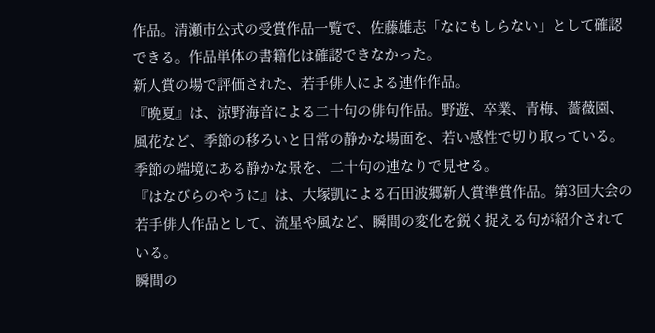作品。清瀬市公式の受賞作品一覧で、佐藤雄志「なにもしらない」として確認できる。作品単体の書籍化は確認できなかった。
新人賞の場で評価された、若手俳人による連作作品。
『晩夏』は、涼野海音による二十句の俳句作品。野遊、卒業、青梅、薔薇園、風花など、季節の移ろいと日常の静かな場面を、若い感性で切り取っている。
季節の端境にある静かな景を、二十句の連なりで見せる。
『はなびらのやうに』は、大塚凱による石田波郷新人賞準賞作品。第3回大会の若手俳人作品として、流星や風など、瞬間の変化を鋭く捉える句が紹介されている。
瞬間の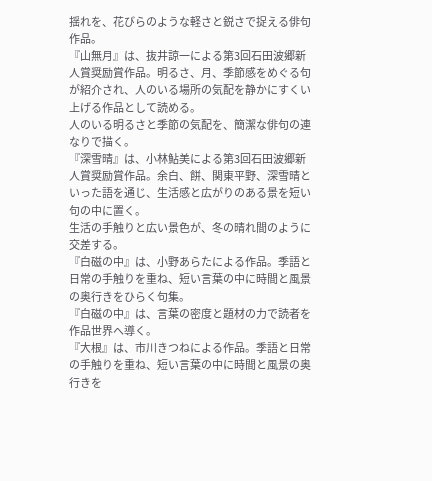揺れを、花びらのような軽さと鋭さで捉える俳句作品。
『山無月』は、抜井諒一による第3回石田波郷新人賞奨励賞作品。明るさ、月、季節感をめぐる句が紹介され、人のいる場所の気配を静かにすくい上げる作品として読める。
人のいる明るさと季節の気配を、簡潔な俳句の連なりで描く。
『深雪晴』は、小林鮎美による第3回石田波郷新人賞奨励賞作品。余白、餅、関東平野、深雪晴といった語を通じ、生活感と広がりのある景を短い句の中に置く。
生活の手触りと広い景色が、冬の晴れ間のように交差する。
『白磁の中』は、小野あらたによる作品。季語と日常の手触りを重ね、短い言葉の中に時間と風景の奥行きをひらく句集。
『白磁の中』は、言葉の密度と題材の力で読者を作品世界へ導く。
『大根』は、市川きつねによる作品。季語と日常の手触りを重ね、短い言葉の中に時間と風景の奥行きを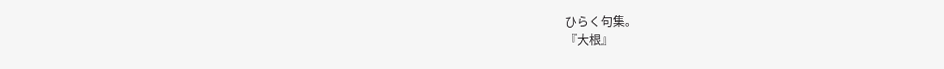ひらく句集。
『大根』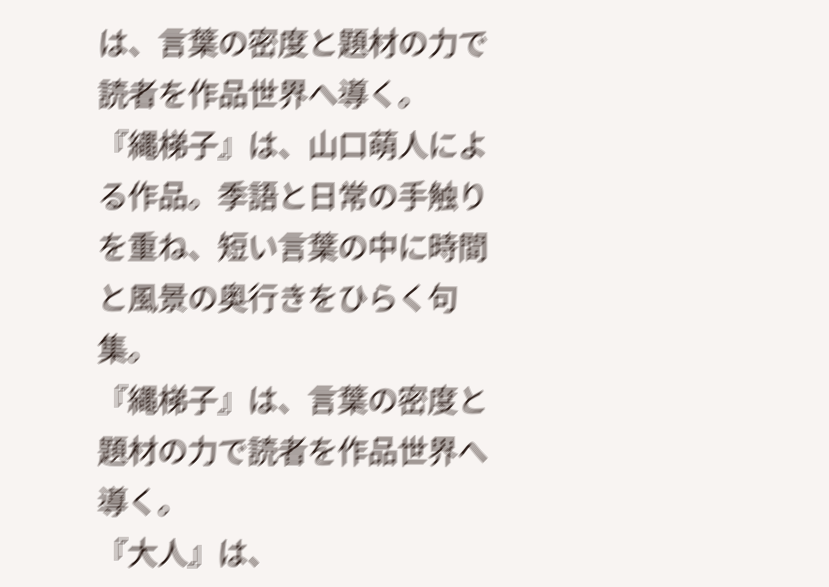は、言葉の密度と題材の力で読者を作品世界へ導く。
『縄梯子』は、山口萌人による作品。季語と日常の手触りを重ね、短い言葉の中に時間と風景の奥行きをひらく句集。
『縄梯子』は、言葉の密度と題材の力で読者を作品世界へ導く。
『大人』は、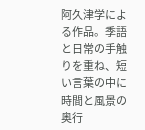阿久津学による作品。季語と日常の手触りを重ね、短い言葉の中に時間と風景の奥行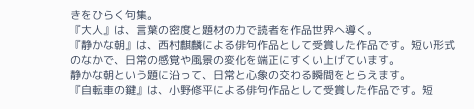きをひらく句集。
『大人』は、言葉の密度と題材の力で読者を作品世界へ導く。
『静かな朝』は、西村麒麟による俳句作品として受賞した作品です。短い形式のなかで、日常の感覚や風景の変化を端正にすくい上げています。
静かな朝という題に沿って、日常と心象の交わる瞬間をとらえます。
『自転車の鍵』は、小野修平による俳句作品として受賞した作品です。短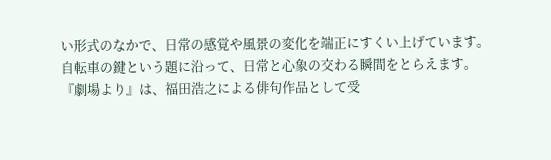い形式のなかで、日常の感覚や風景の変化を端正にすくい上げています。
自転車の鍵という題に沿って、日常と心象の交わる瞬間をとらえます。
『劇場より』は、福田浩之による俳句作品として受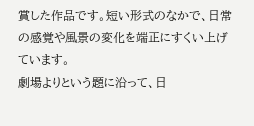賞した作品です。短い形式のなかで、日常の感覚や風景の変化を端正にすくい上げています。
劇場よりという題に沿って、日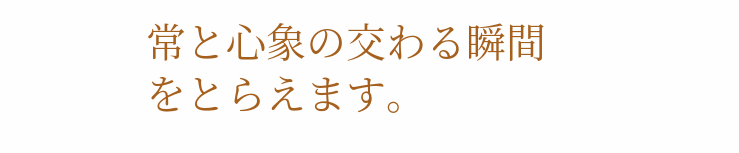常と心象の交わる瞬間をとらえます。